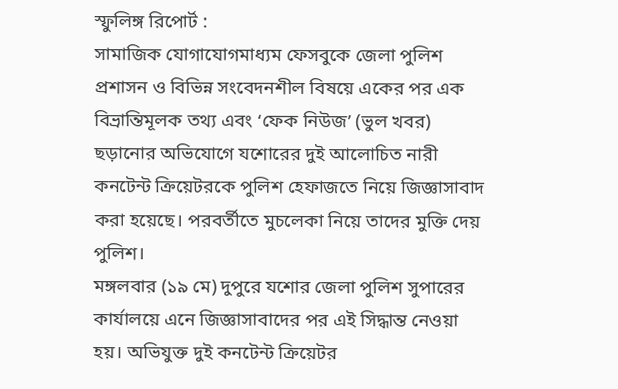স্ফুলিঙ্গ রিপোর্ট :
সামাজিক যোগাযোগমাধ্যম ফেসবুকে জেলা পুলিশ প্রশাসন ও বিভিন্ন সংবেদনশীল বিষয়ে একের পর এক বিভ্রান্তিমূলক তথ্য এবং ‘ফেক নিউজ’ (ভুল খবর) ছড়ানোর অভিযোগে যশোরের দুই আলোচিত নারী কনটেন্ট ক্রিয়েটরকে পুলিশ হেফাজতে নিয়ে জিজ্ঞাসাবাদ করা হয়েছে। পরবর্তীতে মুচলেকা নিয়ে তাদের মুক্তি দেয় পুলিশ।
মঙ্গলবার (১৯ মে) দুপুরে যশোর জেলা পুলিশ সুপারের কার্যালয়ে এনে জিজ্ঞাসাবাদের পর এই সিদ্ধান্ত নেওয়া হয়। অভিযুক্ত দুই কনটেন্ট ক্রিয়েটর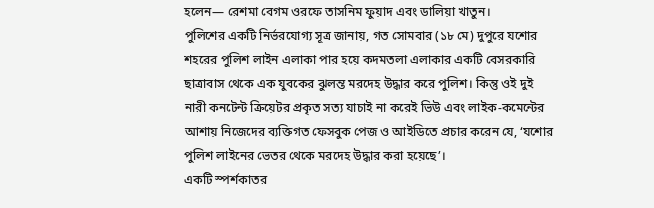হলেন— রেশমা বেগম ওরফে তাসনিম ফুয়াদ এবং ডালিয়া খাতুন।
পুলিশের একটি নির্ভরযোগ্য সূত্র জানায়, গত সোমবার (১৮ মে) দুপুরে যশোর শহরের পুলিশ লাইন এলাকা পার হয়ে কদমতলা এলাকার একটি বেসরকারি ছাত্রাবাস থেকে এক যুবকের ঝুলন্ত মরদেহ উদ্ধার করে পুলিশ। কিন্তু ওই দুই নারী কনটেন্ট ক্রিয়েটর প্রকৃত সত্য যাচাই না করেই ভিউ এবং লাইক-কমেন্টের আশায় নিজেদের ব্যক্তিগত ফেসবুক পেজ ও আইডিতে প্রচার করেন যে, ‘যশোর পুলিশ লাইনের ভেতর থেকে মরদেহ উদ্ধার করা হয়েছে’।
একটি স্পর্শকাতর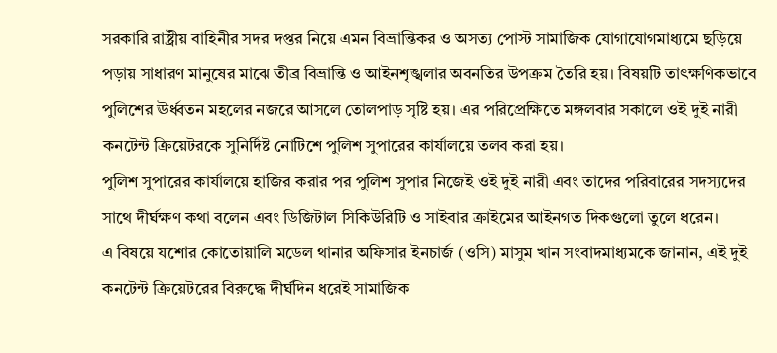সরকারি রাষ্ট্রীয় বাহিনীর সদর দপ্তর নিয়ে এমন বিভ্রান্তিকর ও অসত্য পোস্ট সামাজিক যোগাযোগমাধ্যমে ছড়িয়ে পড়ায় সাধারণ মানুষের মাঝে তীব্র বিভ্রান্তি ও আইনশৃঙ্খলার অবনতির উপক্রম তৈরি হয়। বিষয়টি তাৎক্ষণিকভাবে পুলিশের ঊর্ধ্বতন মহলের নজরে আসলে তোলপাড় সৃষ্টি হয়। এর পরিপ্রেক্ষিতে মঙ্গলবার সকালে ওই দুই নারী কনটেন্ট ক্রিয়েটরকে সুনির্দিষ্ট নোটিশে পুলিশ সুপারের কার্যালয়ে তলব করা হয়।
পুলিশ সুপারের কার্যালয়ে হাজির করার পর পুলিশ সুপার নিজেই ওই দুই নারী এবং তাদের পরিবারের সদস্যদের সাথে দীর্ঘক্ষণ কথা বলেন এবং ডিজিটাল সিকিউরিটি ও সাইবার ক্রাইমের আইনগত দিকগুলো তুলে ধরেন।
এ বিষয়ে যশোর কোতোয়ালি মডেল থানার অফিসার ইনচার্জ (ওসি) মাসুম খান সংবাদমাধ্যমকে জানান, এই দুই কনটেন্ট ক্রিয়েটরের বিরুদ্ধে দীর্ঘদিন ধরেই সামাজিক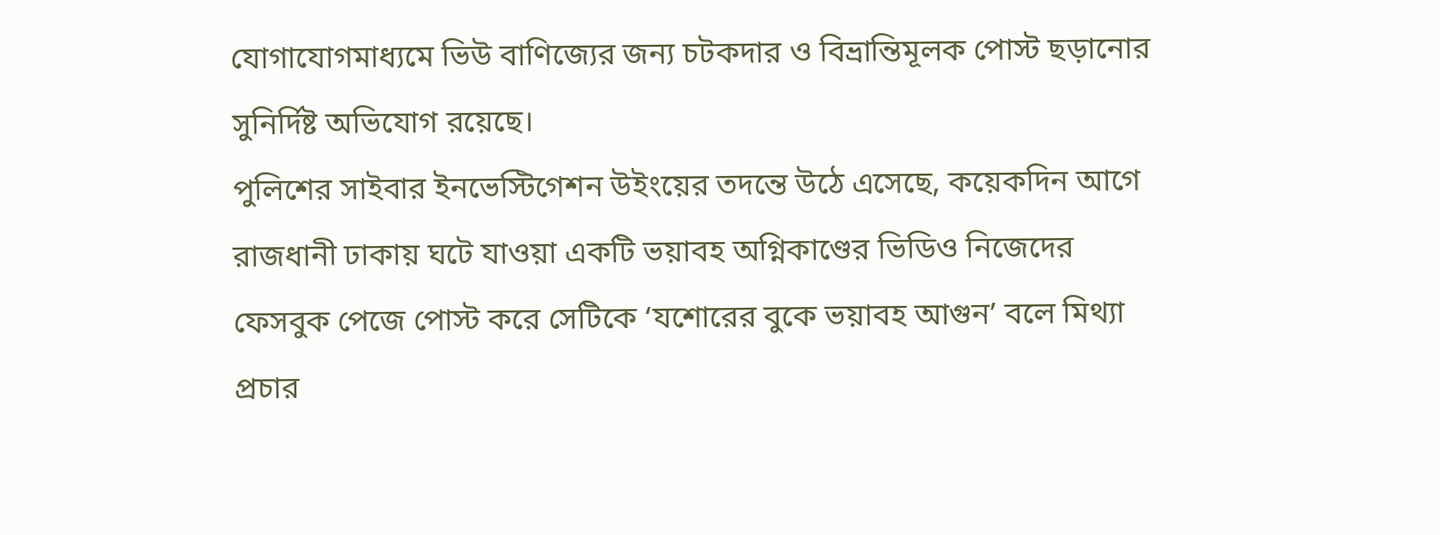যোগাযোগমাধ্যমে ভিউ বাণিজ্যের জন্য চটকদার ও বিভ্রান্তিমূলক পোস্ট ছড়ানোর সুনির্দিষ্ট অভিযোগ রয়েছে।
পুলিশের সাইবার ইনভেস্টিগেশন উইংয়ের তদন্তে উঠে এসেছে, কয়েকদিন আগে রাজধানী ঢাকায় ঘটে যাওয়া একটি ভয়াবহ অগ্নিকাণ্ডের ভিডিও নিজেদের ফেসবুক পেজে পোস্ট করে সেটিকে ‘যশোরের বুকে ভয়াবহ আগুন’ বলে মিথ্যা প্রচার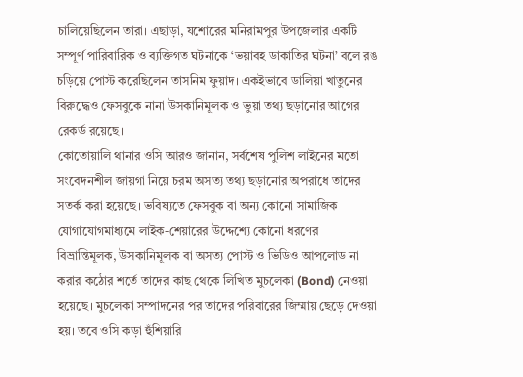চালিয়েছিলেন তারা। এছাড়া, যশোরের মনিরামপুর উপজেলার একটি সম্পূর্ণ পারিবারিক ও ব্যক্তিগত ঘটনাকে ‘ভয়াবহ ডাকাতির ঘটনা’ বলে রঙ চড়িয়ে পোস্ট করেছিলেন তাসনিম ফুয়াদ। একইভাবে ডালিয়া খাতুনের বিরুদ্ধেও ফেসবুকে নানা উসকানিমূলক ও ভুয়া তথ্য ছড়ানোর আগের রেকর্ড রয়েছে।
কোতোয়ালি থানার ওসি আরও জানান, সর্বশেষ পুলিশ লাইনের মতো সংবেদনশীল জায়গা নিয়ে চরম অসত্য তথ্য ছড়ানোর অপরাধে তাদের সতর্ক করা হয়েছে। ভবিষ্যতে ফেসবুক বা অন্য কোনো সামাজিক যোগাযোগমাধ্যমে লাইক-শেয়ারের উদ্দেশ্যে কোনো ধরণের বিভ্রান্তিমূলক, উসকানিমূলক বা অসত্য পোস্ট ও ভিডিও আপলোড না করার কঠোর শর্তে তাদের কাছ থেকে লিখিত মুচলেকা (Bond) নেওয়া হয়েছে। মুচলেকা সম্পাদনের পর তাদের পরিবারের জিম্মায় ছেড়ে দেওয়া হয়। তবে ওসি কড়া হুঁশিয়ারি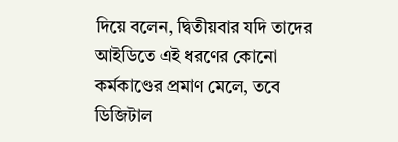দিয়ে বলেন, দ্বিতীয়বার যদি তাদের আইডিতে এই ধরণের কোনো কর্মকাণ্ডের প্রমাণ মেলে, তবে ডিজিটাল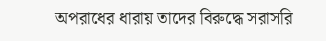অপরাধের ধারায় তাদের বিরুদ্ধে সরাসরি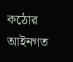কঠোর আইনগত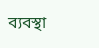ব্যবস্থা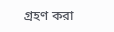গ্রহণ করা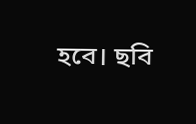হবে। ছবি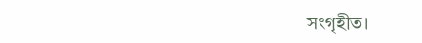সংগৃহীত।